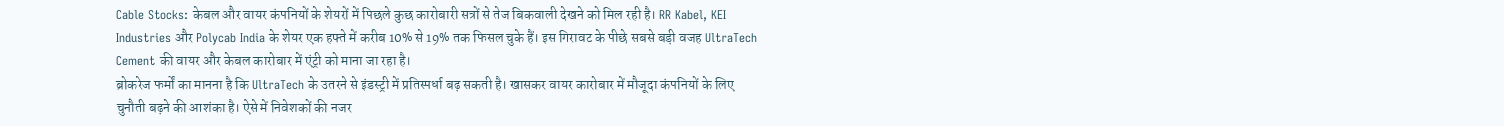Cable Stocks: केबल और वायर कंपनियों के शेयरों में पिछले कुछ कारोबारी सत्रों से तेज बिकवाली देखने को मिल रही है। RR Kabel, KEI Industries और Polycab India के शेयर एक हफ्ते में करीब 10% से 19% तक फिसल चुके हैं। इस गिरावट के पीछे सबसे बड़ी वजह UltraTech Cement की वायर और केबल कारोबार में एंट्री को माना जा रहा है।
ब्रोकरेज फर्मों का मानना है कि UltraTech के उतरने से इंडस्ट्री में प्रतिस्पर्धा बढ़ सकती है। खासकर वायर कारोबार में मौजूदा कंपनियों के लिए चुनौती बढ़ने की आशंका है। ऐसे में निवेशकों की नजर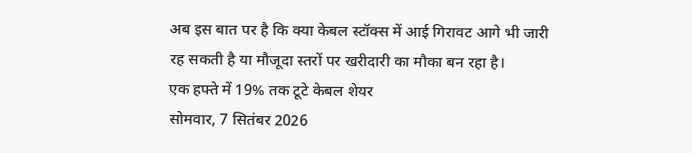अब इस बात पर है कि क्या केबल स्टॉक्स में आई गिरावट आगे भी जारी रह सकती है या मौजूदा स्तरों पर खरीदारी का मौका बन रहा है।
एक हफ्ते में 19% तक टूटे केबल शेयर
सोमवार, 7 सितंबर 2026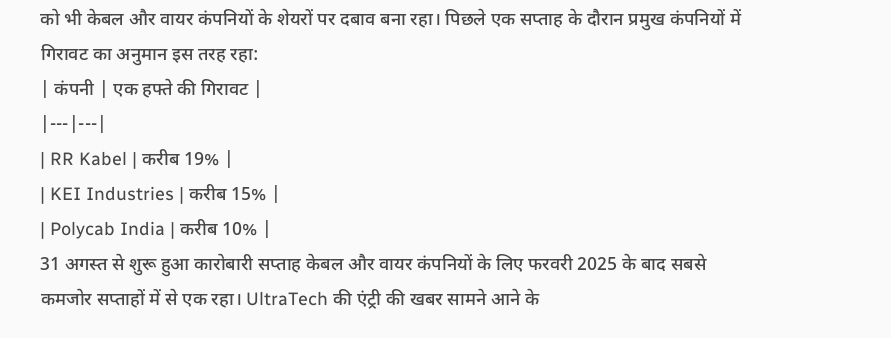को भी केबल और वायर कंपनियों के शेयरों पर दबाव बना रहा। पिछले एक सप्ताह के दौरान प्रमुख कंपनियों में गिरावट का अनुमान इस तरह रहा:
| कंपनी | एक हफ्ते की गिरावट |
|---|---|
| RR Kabel | करीब 19% |
| KEI Industries | करीब 15% |
| Polycab India | करीब 10% |
31 अगस्त से शुरू हुआ कारोबारी सप्ताह केबल और वायर कंपनियों के लिए फरवरी 2025 के बाद सबसे कमजोर सप्ताहों में से एक रहा। UltraTech की एंट्री की खबर सामने आने के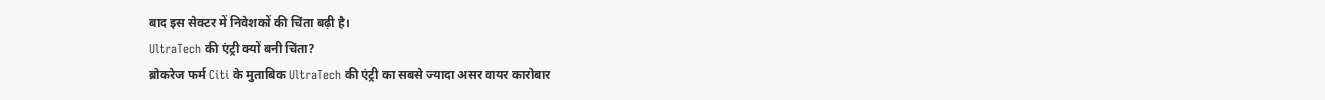बाद इस सेक्टर में निवेशकों की चिंता बढ़ी है।
UltraTech की एंट्री क्यों बनी चिंता?
ब्रोकरेज फर्म Citi के मुताबिक UltraTech की एंट्री का सबसे ज्यादा असर वायर कारोबार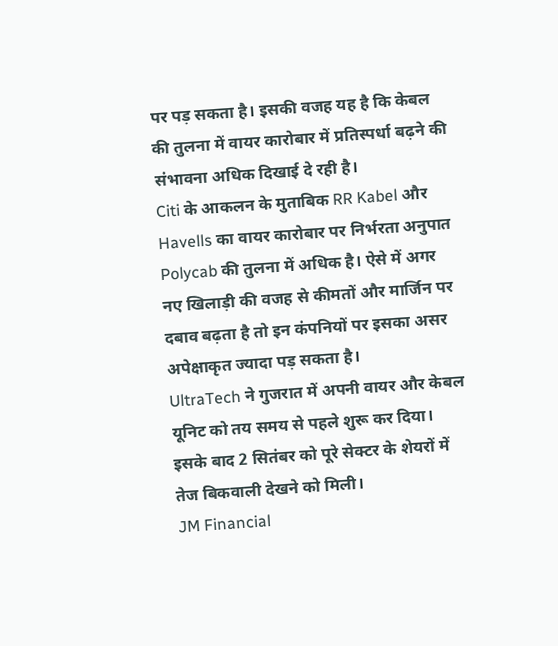पर पड़ सकता है। इसकी वजह यह है कि केबल की तुलना में वायर कारोबार में प्रतिस्पर्धा बढ़ने की संभावना अधिक दिखाई दे रही है।
Citi के आकलन के मुताबिक RR Kabel और Havells का वायर कारोबार पर निर्भरता अनुपात Polycab की तुलना में अधिक है। ऐसे में अगर नए खिलाड़ी की वजह से कीमतों और मार्जिन पर दबाव बढ़ता है तो इन कंपनियों पर इसका असर अपेक्षाकृत ज्यादा पड़ सकता है।
UltraTech ने गुजरात में अपनी वायर और केबल यूनिट को तय समय से पहले शुरू कर दिया। इसके बाद 2 सितंबर को पूरे सेक्टर के शेयरों में तेज बिकवाली देखने को मिली।
JM Financial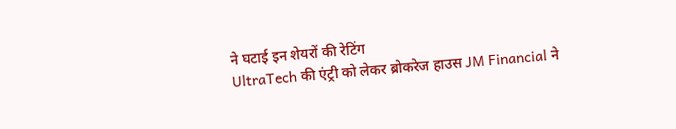ने घटाई इन शेयरों की रेटिंग
UltraTech की एंट्री को लेकर ब्रोकरेज हाउस JM Financial ने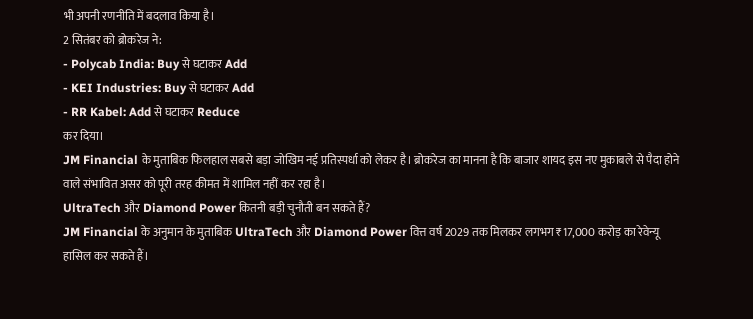भी अपनी रणनीति में बदलाव किया है।
2 सितंबर को ब्रोकरेज ने:
- Polycab India: Buy से घटाकर Add
- KEI Industries: Buy से घटाकर Add
- RR Kabel: Add से घटाकर Reduce
कर दिया।
JM Financial के मुताबिक फिलहाल सबसे बड़ा जोखिम नई प्रतिस्पर्धा को लेकर है। ब्रोकरेज का मानना है कि बाजार शायद इस नए मुकाबले से पैदा होने वाले संभावित असर को पूरी तरह कीमत में शामिल नहीं कर रहा है।
UltraTech और Diamond Power कितनी बड़ी चुनौती बन सकते हैं?
JM Financial के अनुमान के मुताबिक UltraTech और Diamond Power वित्त वर्ष 2029 तक मिलकर लगभग ₹17,000 करोड़ का रेवेन्यू हासिल कर सकते हैं।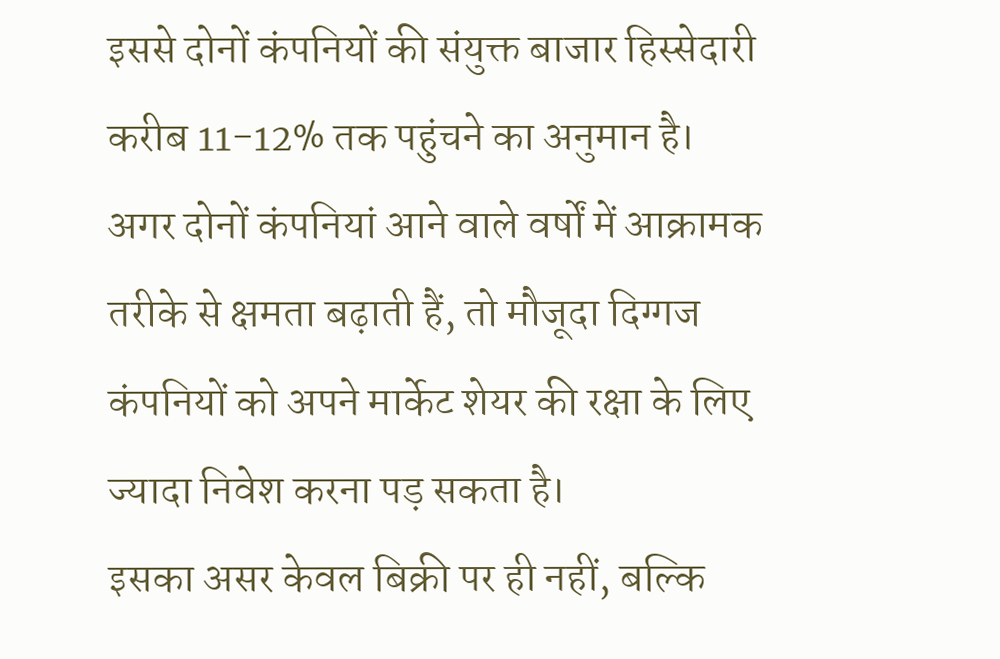इससे दोनों कंपनियों की संयुक्त बाजार हिस्सेदारी करीब 11-12% तक पहुंचने का अनुमान है।
अगर दोनों कंपनियां आने वाले वर्षों में आक्रामक तरीके से क्षमता बढ़ाती हैं, तो मौजूदा दिग्गज कंपनियों को अपने मार्केट शेयर की रक्षा के लिए ज्यादा निवेश करना पड़ सकता है।
इसका असर केवल बिक्री पर ही नहीं, बल्कि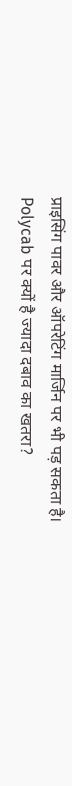प्राइसिंग पावर और ऑपरेटिंग मार्जिन पर भी पड़ सकता है।
Polycab पर क्यों है ज्यादा दबाव का खतरा?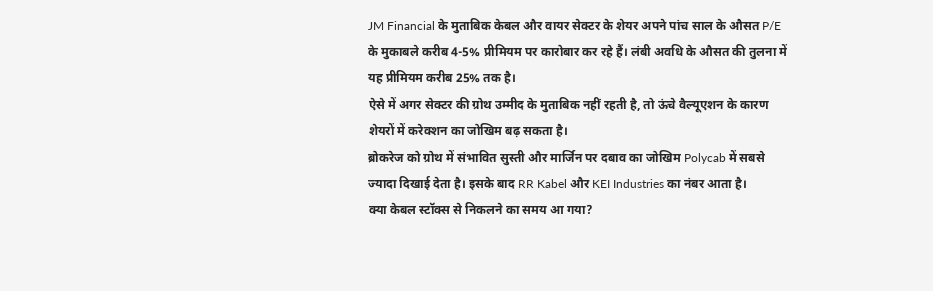JM Financial के मुताबिक केबल और वायर सेक्टर के शेयर अपने पांच साल के औसत P/E के मुकाबले करीब 4-5% प्रीमियम पर कारोबार कर रहे हैं। लंबी अवधि के औसत की तुलना में यह प्रीमियम करीब 25% तक है।
ऐसे में अगर सेक्टर की ग्रोथ उम्मीद के मुताबिक नहीं रहती है, तो ऊंचे वैल्यूएशन के कारण शेयरों में करेक्शन का जोखिम बढ़ सकता है।
ब्रोकरेज को ग्रोथ में संभावित सुस्ती और मार्जिन पर दबाव का जोखिम Polycab में सबसे ज्यादा दिखाई देता है। इसके बाद RR Kabel और KEI Industries का नंबर आता है।
क्या केबल स्टॉक्स से निकलने का समय आ गया?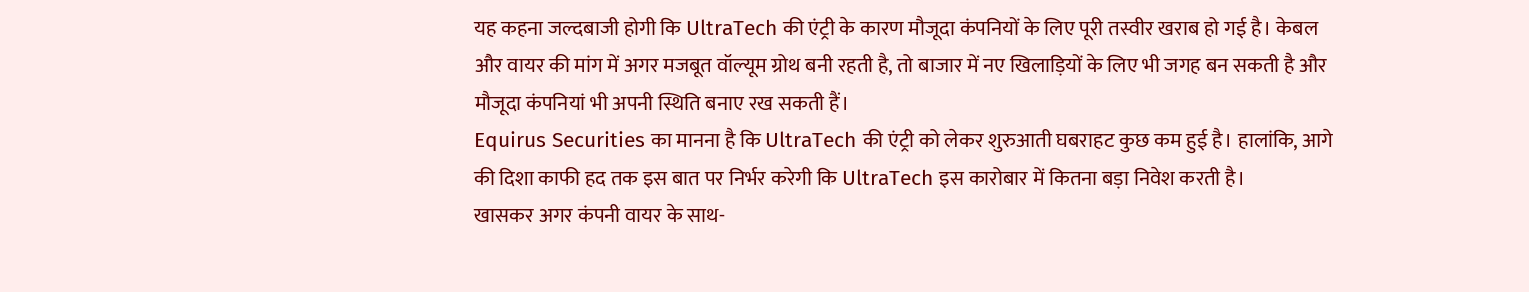यह कहना जल्दबाजी होगी कि UltraTech की एंट्री के कारण मौजूदा कंपनियों के लिए पूरी तस्वीर खराब हो गई है। केबल और वायर की मांग में अगर मजबूत वॉल्यूम ग्रोथ बनी रहती है, तो बाजार में नए खिलाड़ियों के लिए भी जगह बन सकती है और मौजूदा कंपनियां भी अपनी स्थिति बनाए रख सकती हैं।
Equirus Securities का मानना है कि UltraTech की एंट्री को लेकर शुरुआती घबराहट कुछ कम हुई है। हालांकि, आगे की दिशा काफी हद तक इस बात पर निर्भर करेगी कि UltraTech इस कारोबार में कितना बड़ा निवेश करती है।
खासकर अगर कंपनी वायर के साथ-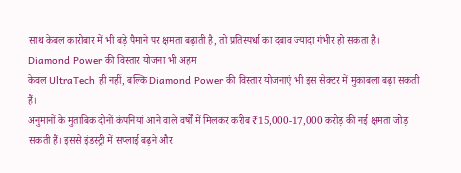साथ केबल कारोबार में भी बड़े पैमाने पर क्षमता बढ़ाती है, तो प्रतिस्पर्धा का दबाव ज्यादा गंभीर हो सकता है।
Diamond Power की विस्तार योजना भी अहम
केवल UltraTech ही नहीं, बल्कि Diamond Power की विस्तार योजनाएं भी इस सेक्टर में मुकाबला बढ़ा सकती हैं।
अनुमानों के मुताबिक दोनों कंपनियां आने वाले वर्षों में मिलकर करीब ₹15,000-17,000 करोड़ की नई क्षमता जोड़ सकती हैं। इससे इंडस्ट्री में सप्लाई बढ़ने और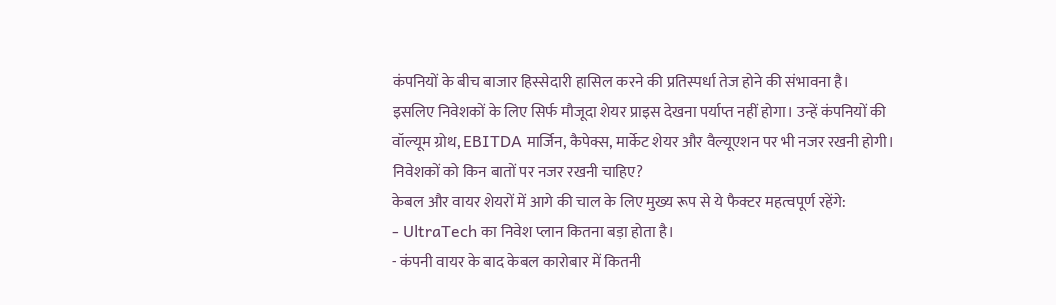कंपनियों के बीच बाजार हिस्सेदारी हासिल करने की प्रतिस्पर्धा तेज होने की संभावना है।
इसलिए निवेशकों के लिए सिर्फ मौजूदा शेयर प्राइस देखना पर्याप्त नहीं होगा। उन्हें कंपनियों की वॉल्यूम ग्रोथ, EBITDA मार्जिन, कैपेक्स, मार्केट शेयर और वैल्यूएशन पर भी नजर रखनी होगी।
निवेशकों को किन बातों पर नजर रखनी चाहिए?
केबल और वायर शेयरों में आगे की चाल के लिए मुख्य रूप से ये फैक्टर महत्वपूर्ण रहेंगे:
- UltraTech का निवेश प्लान कितना बड़ा होता है।
- कंपनी वायर के बाद केबल कारोबार में कितनी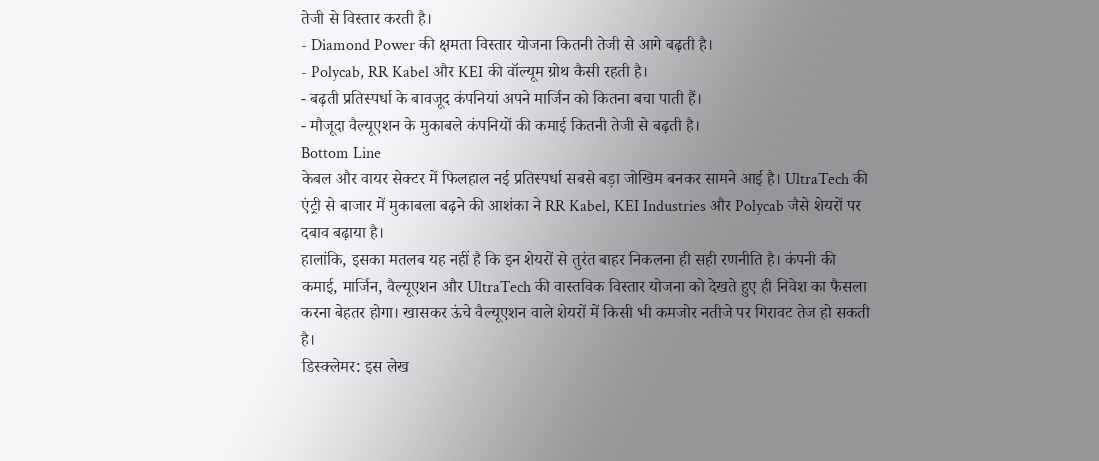तेजी से विस्तार करती है।
- Diamond Power की क्षमता विस्तार योजना कितनी तेजी से आगे बढ़ती है।
- Polycab, RR Kabel और KEI की वॉल्यूम ग्रोथ कैसी रहती है।
- बढ़ती प्रतिस्पर्धा के बावजूद कंपनियां अपने मार्जिन को कितना बचा पाती हैं।
- मौजूदा वैल्यूएशन के मुकाबले कंपनियों की कमाई कितनी तेजी से बढ़ती है।
Bottom Line
केबल और वायर सेक्टर में फिलहाल नई प्रतिस्पर्धा सबसे बड़ा जोखिम बनकर सामने आई है। UltraTech की एंट्री से बाजार में मुकाबला बढ़ने की आशंका ने RR Kabel, KEI Industries और Polycab जैसे शेयरों पर दबाव बढ़ाया है।
हालांकि, इसका मतलब यह नहीं है कि इन शेयरों से तुरंत बाहर निकलना ही सही रणनीति है। कंपनी की कमाई, मार्जिन, वैल्यूएशन और UltraTech की वास्तविक विस्तार योजना को देखते हुए ही निवेश का फैसला करना बेहतर होगा। खासकर ऊंचे वैल्यूएशन वाले शेयरों में किसी भी कमजोर नतीजे पर गिरावट तेज हो सकती है।
डिस्क्लेमर: इस लेख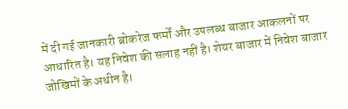में दी गई जानकारी ब्रोकरेज फर्मों और उपलब्ध बाजार आकलनों पर आधारित है। यह निवेश की सलाह नहीं है। शेयर बाजार में निवेश बाजार जोखिमों के अधीन है।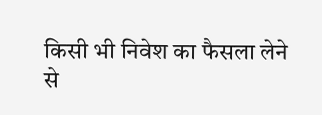किसी भी निवेश का फैसला लेने से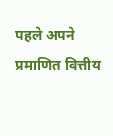पहले अपने प्रमाणित वित्तीय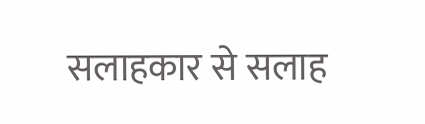सलाहकार से सलाह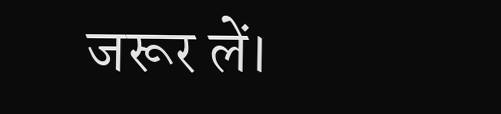जरूर लें।